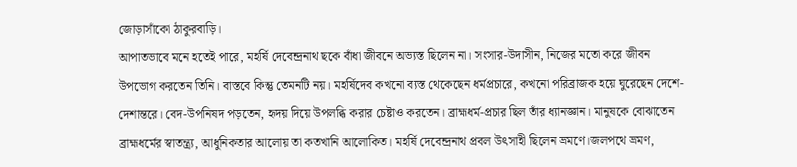জোড়াসাঁকো ঠাকুরবাড়ি।
আপাতভাবে মনে হতেই পারে, মহর্ষি দেবেন্দ্রনাথ ছকে বাঁধা জীবনে অভ্যস্ত ছিলেন না। সংসার-উদাসীন, নিজের মতো করে জীবন উপভোগ করতেন তিনি। বাস্তবে কিন্তু তেমনটি নয়। মহর্ষিদেব কখনো ব্যস্ত থেকেছেন ধর্মপ্রচারে, কখনো পরিব্রাজক হয়ে ঘুরেছেন দেশে-দেশান্তরে। বেদ-উপনিষদ পড়তেন, হৃদয় দিয়ে উপলব্ধি করার চেষ্টাও করতেন। ব্রাহ্মধর্ম-প্রচার ছিল তাঁর ধ্যানজ্ঞান। মানুষকে বোঝাতেন ব্রাহ্মধর্মের স্বাতন্ত্র্য, আধুনিকতার আলোয় তা কতখানি আলোকিত। মহর্ষি দেবেন্দ্রনাথ প্রবল উৎসাহী ছিলেন ভ্রমণে।জলপথে ভ্রমণ,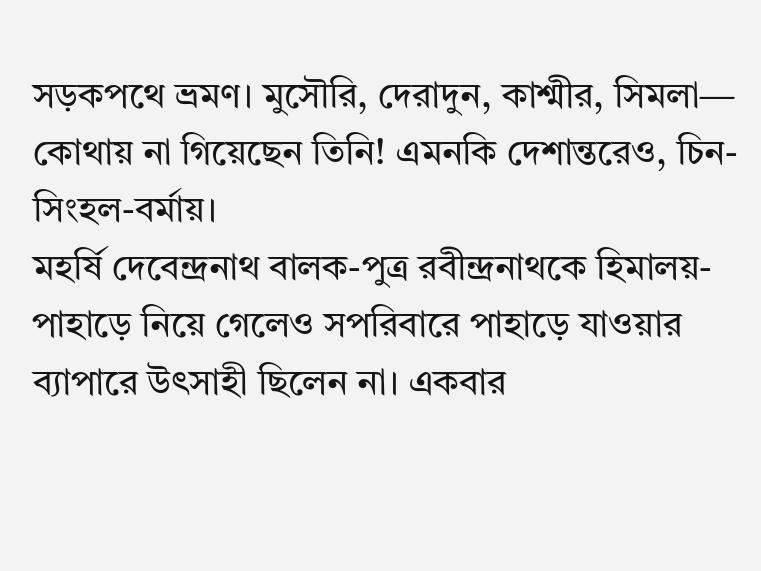সড়কপথে ভ্রমণ। মুসৌরি, দেরাদুন, কাশ্মীর, সিমলা— কোথায় না গিয়েছেন তিনি! এমনকি দেশান্তরেও, চিন-সিংহল-বর্মায়।
মহর্ষি দেবেন্দ্রনাথ বালক-পুত্র রবীন্দ্রনাথকে হিমালয়-পাহাড়ে নিয়ে গেলেও সপরিবারে পাহাড়ে যাওয়ার ব্যাপারে উৎসাহী ছিলেন না। একবার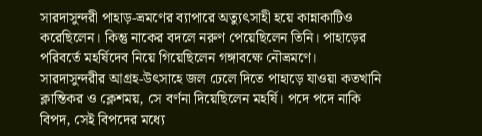সারদাসুন্দরী পাহাড়-ভ্রমণের ব্যাপারে অত্যুৎসাহী হয়ে কান্নাকাটিও করেছিলেন। কিন্তু নাকের বদলে নরুণ পেয়েছিলেন তিনি। পাহাড়ের পরিবর্তে মহর্ষিদেব নিয়ে গিয়েছিলেন গঙ্গাবক্ষে নৌভ্রমণে। সারদাসুন্দরীর আগ্রহ-উৎসাহে জল ঢেলে দিতে পাহাড়ে যাওয়া কতখানি ক্লান্তিকর ও ক্লেশময়, সে বর্ণনা দিয়েছিলেন মহর্ষি। পদে পদে নাকি বিপদ, সেই বিপদের মধ্যে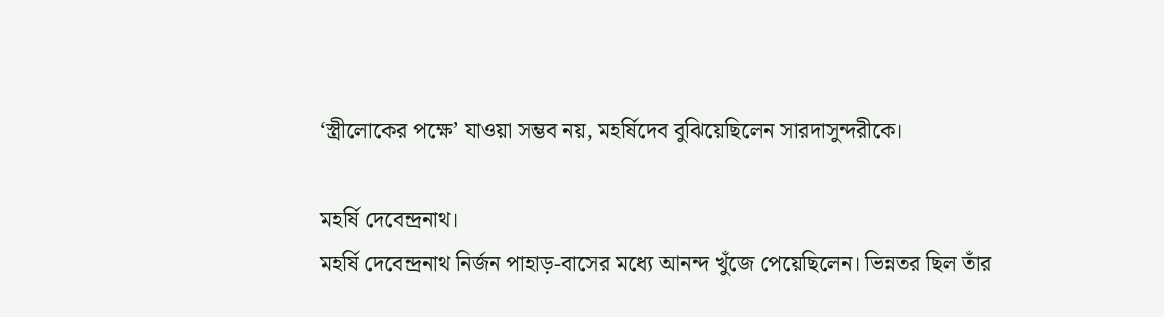‘স্ত্রীলোকের পক্ষে’ যাওয়া সম্ভব নয়, মহর্ষিদেব বুঝিয়েছিলেন সারদাসুন্দরীকে।

মহর্ষি দেবেন্দ্রনাথ।
মহর্ষি দেবেন্দ্রনাথ নির্জন পাহাড়-বাসের মধ্যে আনন্দ খুঁজে পেয়েছিলেন। ভিন্নতর ছিল তাঁর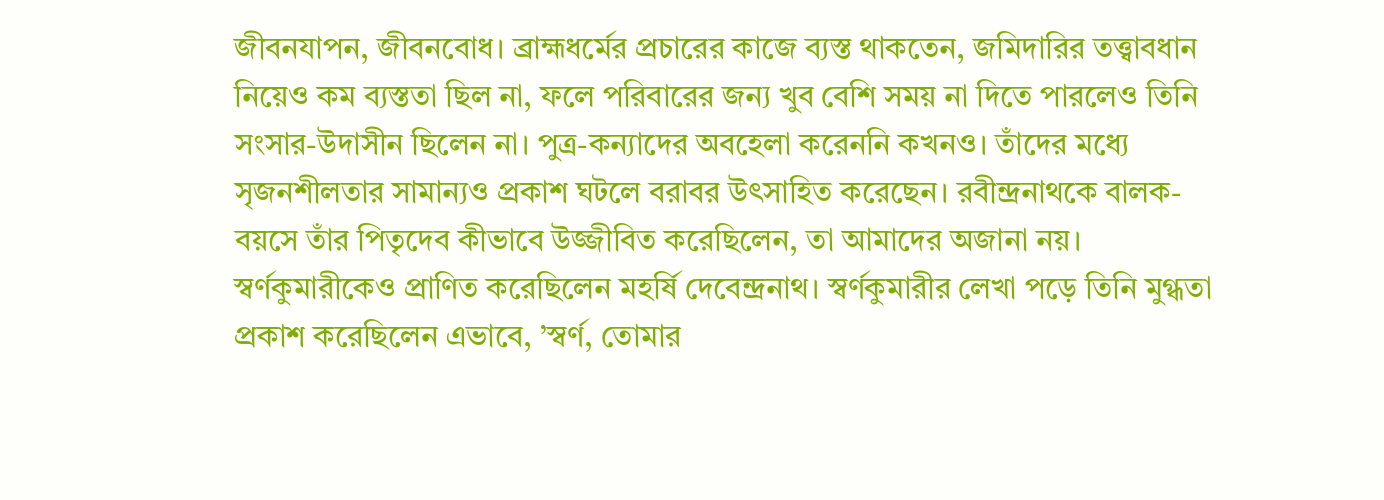জীবনযাপন, জীবনবোধ। ব্রাহ্মধর্মের প্রচারের কাজে ব্যস্ত থাকতেন, জমিদারির তত্ত্বাবধান নিয়েও কম ব্যস্ততা ছিল না, ফলে পরিবারের জন্য খুব বেশি সময় না দিতে পারলেও তিনি সংসার-উদাসীন ছিলেন না। পুত্র-কন্যাদের অবহেলা করেননি কখনও। তাঁদের মধ্যে সৃজনশীলতার সামান্যও প্রকাশ ঘটলে বরাবর উৎসাহিত করেছেন। রবীন্দ্রনাথকে বালক-বয়সে তাঁর পিতৃদেব কীভাবে উজ্জীবিত করেছিলেন, তা আমাদের অজানা নয়। স্বর্ণকুমারীকেও প্রাণিত করেছিলেন মহর্ষি দেবেন্দ্রনাথ। স্বর্ণকুমারীর লেখা পড়ে তিনি মুগ্ধতা প্রকাশ করেছিলেন এভাবে, ’স্বর্ণ, তোমার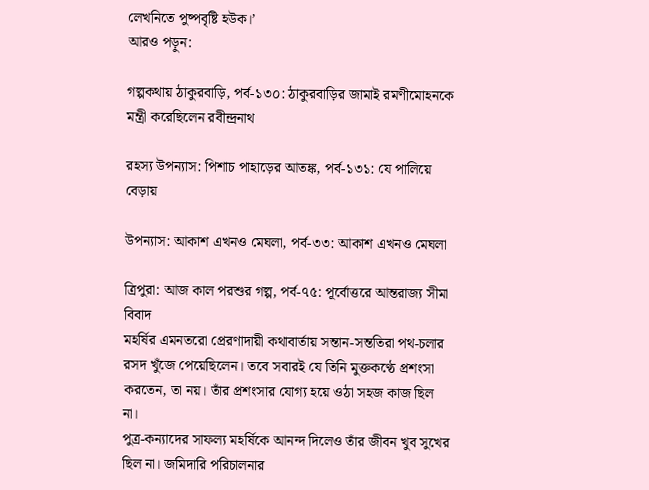লেখনিতে পুষ্পবৃষ্টি হউক।’
আরও পড়ুন:

গল্পকথায় ঠাকুরবাড়ি, পর্ব-১৩০: ঠাকুরবাড়ির জামাই রমণীমোহনকে মন্ত্রী করেছিলেন রবীন্দ্রনাথ

রহস্য উপন্যাস: পিশাচ পাহাড়ের আতঙ্ক, পর্ব-১৩১: যে পালিয়ে বেড়ায়

উপন্যাস: আকাশ এখনও মেঘলা, পর্ব-৩৩: আকাশ এখনও মেঘলা

ত্রিপুরা: আজ কাল পরশুর গল্প, পর্ব-৭৫: পূর্বোত্তরে আন্তরাজ্য সীমা বিবাদ
মহর্ষির এমনতরো প্রেরণাদায়ী কথাবার্তায় সন্তান-সন্ততিরা পথ-চলার রসদ খুঁজে পেয়েছিলেন। তবে সবারই যে তিনি মুক্তকণ্ঠে প্রশংসা করতেন, তা নয়। তাঁর প্রশংসার যোগ্য হয়ে ওঠা সহজ কাজ ছিল না।
পুত্র-কন্যাদের সাফল্য মহর্ষিকে আনন্দ দিলেও তাঁর জীবন খুব সুখের ছিল না। জমিদারি পরিচালনার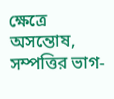ক্ষেত্রে অসন্তোষ, সম্পত্তির ভাগ-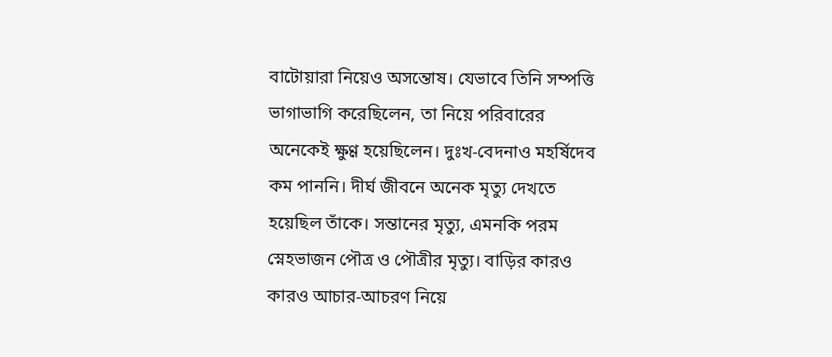বাটোয়ারা নিয়েও অসন্তোষ। যেভাবে তিনি সম্পত্তি ভাগাভাগি করেছিলেন, তা নিয়ে পরিবারের অনেকেই ক্ষুণ্ণ হয়েছিলেন। দুঃখ-বেদনাও মহর্ষিদেব কম পাননি। দীর্ঘ জীবনে অনেক মৃত্যু দেখতে হয়েছিল তাঁকে। সন্তানের মৃত্যু, এমনকি পরম স্নেহভাজন পৌত্র ও পৌত্রীর মৃত্যু। বাড়ির কারও কারও আচার-আচরণ নিয়ে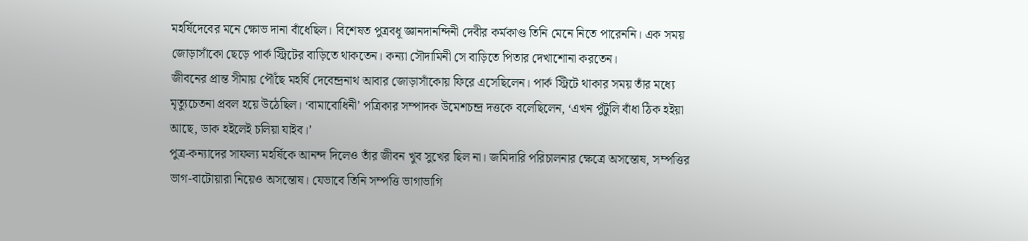মহর্ষিদেবের মনে ক্ষোভ দানা বাঁধেছিল। বিশেষত পুত্রবধূ জ্ঞানদানন্দিনী দেবীর কর্মকাণ্ড তিনি মেনে নিতে পারেননি। এক সময় জোড়াসাঁকো ছেড়ে পার্ক স্ট্রিটের বাড়িতে থাকতেন। কন্যা সৌদামিনী সে বাড়িতে পিতার দেখাশোনা করতেন।
জীবনের প্রান্ত সীমায় পৌঁছে মহর্ষি দেবেন্দ্রনাথ আবার জোড়াসাঁকোয় ফিরে এসেছিলেন। পার্ক স্ট্রিটে থাকার সময় তাঁর মধ্যে মৃত্যুচেতনা প্রবল হয়ে উঠেছিল। ‘বামাবোধিনী’ পত্রিকার সম্পাদক উমেশচন্দ্র দত্তকে বলেছিলেন, ‘এখন পুঁটুলি বাঁধা ঠিক হইয়া আছে, ডাক হইলেই চলিয়া যাইব।’
পুত্র-কন্যাদের সাফল্য মহর্ষিকে আনন্দ দিলেও তাঁর জীবন খুব সুখের ছিল না। জমিদারি পরিচালনার ক্ষেত্রে অসন্তোষ, সম্পত্তির ভাগ-বাটোয়ারা নিয়েও অসন্তোষ। যেভাবে তিনি সম্পত্তি ভাগাভাগি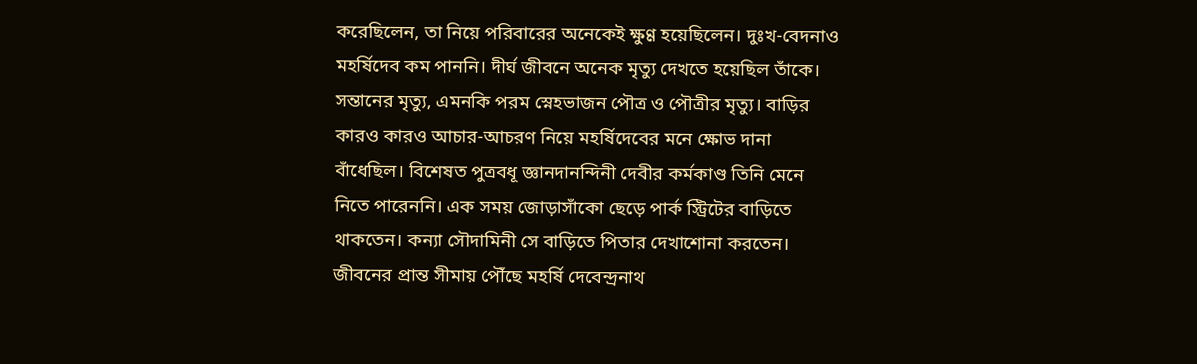করেছিলেন, তা নিয়ে পরিবারের অনেকেই ক্ষুণ্ণ হয়েছিলেন। দুঃখ-বেদনাও মহর্ষিদেব কম পাননি। দীর্ঘ জীবনে অনেক মৃত্যু দেখতে হয়েছিল তাঁকে। সন্তানের মৃত্যু, এমনকি পরম স্নেহভাজন পৌত্র ও পৌত্রীর মৃত্যু। বাড়ির কারও কারও আচার-আচরণ নিয়ে মহর্ষিদেবের মনে ক্ষোভ দানা বাঁধেছিল। বিশেষত পুত্রবধূ জ্ঞানদানন্দিনী দেবীর কর্মকাণ্ড তিনি মেনে নিতে পারেননি। এক সময় জোড়াসাঁকো ছেড়ে পার্ক স্ট্রিটের বাড়িতে থাকতেন। কন্যা সৌদামিনী সে বাড়িতে পিতার দেখাশোনা করতেন।
জীবনের প্রান্ত সীমায় পৌঁছে মহর্ষি দেবেন্দ্রনাথ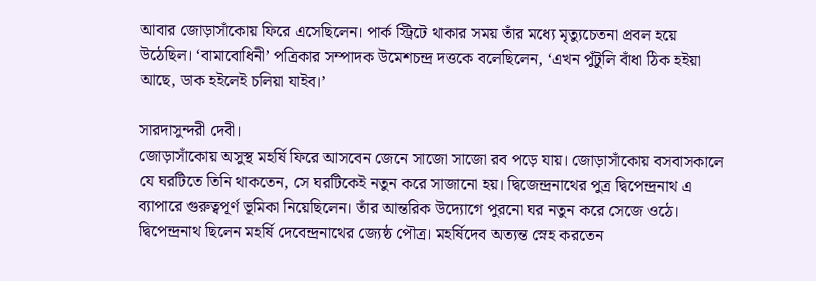আবার জোড়াসাঁকোয় ফিরে এসেছিলেন। পার্ক স্ট্রিটে থাকার সময় তাঁর মধ্যে মৃত্যুচেতনা প্রবল হয়ে উঠেছিল। ‘বামাবোধিনী’ পত্রিকার সম্পাদক উমেশচন্দ্র দত্তকে বলেছিলেন, ‘এখন পুঁটুলি বাঁধা ঠিক হইয়া আছে, ডাক হইলেই চলিয়া যাইব।’

সারদাসুন্দরী দেবী।
জোড়াসাঁকোয় অসুস্থ মহর্ষি ফিরে আসবেন জেনে সাজো সাজো রব পড়ে যায়। জোড়াসাঁকোয় বসবাসকালে যে ঘরটিতে তিনি থাকতেন, সে ঘরটিকেই নতুন করে সাজানো হয়। দ্বিজেন্দ্রনাথের পুত্র দ্বিপেন্দ্রনাথ এ ব্যাপারে গুরুত্বপূর্ণ ভূমিকা নিয়েছিলেন। তাঁর আন্তরিক উদ্যোগে পুরনো ঘর নতুন করে সেজে ওঠে। দ্বিপেন্দ্রনাথ ছিলেন মহর্ষি দেবেন্দ্রনাথের জ্যেষ্ঠ পৌত্র। মহর্ষিদেব অত্যন্ত স্নেহ করতেন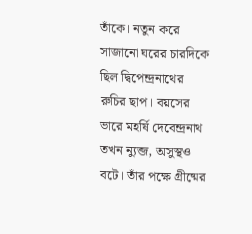তাঁকে। নতুন করে সাজানো ঘরের চারদিকে ছিল দ্বিপেন্দ্রনাথের রুচির ছাপ। বয়সের ভারে মহর্ষি দেবেন্দ্রনাথ তখন ন্যুব্জ, অসুস্থও বটে। তাঁর পক্ষে গ্রীষ্মের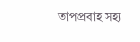তাপপ্রবাহ সহ্য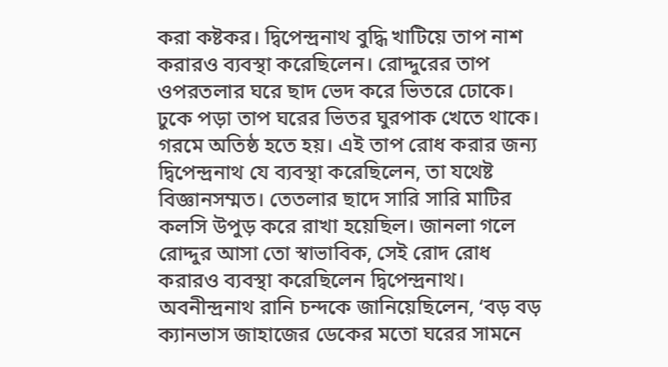করা কষ্টকর। দ্বিপেন্দ্রনাথ বুদ্ধি খাটিয়ে তাপ নাশ করারও ব্যবস্থা করেছিলেন। রোদ্দুরের তাপ ওপরতলার ঘরে ছাদ ভেদ করে ভিতরে ঢোকে। ঢুকে পড়া তাপ ঘরের ভিতর ঘুরপাক খেতে থাকে। গরমে অতিষ্ঠ হতে হয়। এই তাপ রোধ করার জন্য দ্বিপেন্দ্রনাথ যে ব্যবস্থা করেছিলেন, তা যথেষ্ট বিজ্ঞানসম্মত। তেতলার ছাদে সারি সারি মাটির কলসি উপুড় করে রাখা হয়েছিল। জানলা গলে রোদ্দুর আসা তো স্বাভাবিক, সেই রোদ রোধ করারও ব্যবস্থা করেছিলেন দ্বিপেন্দ্রনাথ। অবনীন্দ্রনাথ রানি চন্দকে জানিয়েছিলেন, ‘বড় বড় ক্যানভাস জাহাজের ডেকের মতো ঘরের সামনে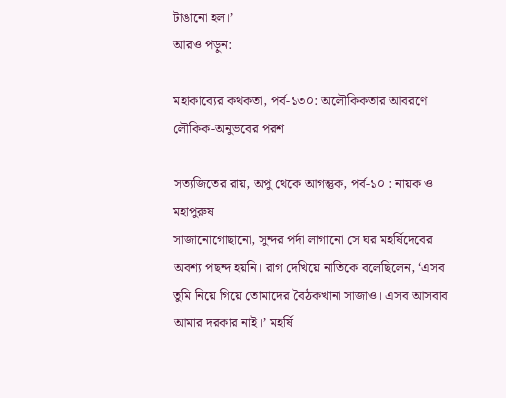টাঙানো হল।’
আরও পড়ুন:

মহাকাব্যের কথকতা, পর্ব-১৩০: অলৌকিকতার আবরণে লৌকিক-অনুভবের পরশ

সত্যজিতের রায়, অপু থেকে আগন্তুক, পর্ব-১০ : নায়ক ও মহাপুরুষ
সাজানোগোছানো, সুন্দর পর্দা লাগানো সে ঘর মহর্ষিদেবের অবশ্য পছন্দ হয়নি। রাগ দেখিয়ে নাতিকে বলেছিলেন, ‘এসব তুমি নিয়ে গিয়ে তোমাদের বৈঠকখানা সাজাও। এসব আসবাব আমার দরকার নাই।’ মহর্ষি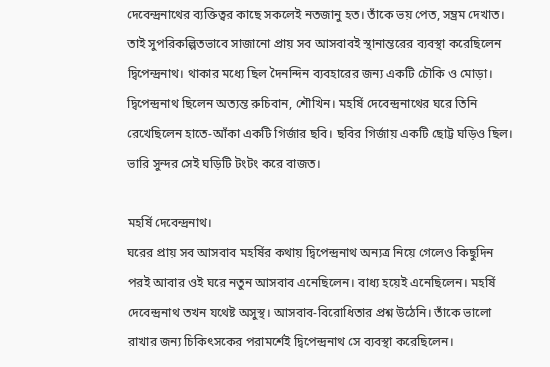দেবেন্দ্রনাথের ব্যক্তিত্বর কাছে সকলেই নতজানু হত। তাঁকে ভয় পেত, সম্ভ্রম দেখাত। তাই সুপরিকল্পিতভাবে সাজানো প্রায় সব আসবাবই স্থানান্তরের ব্যবস্থা করেছিলেন দ্বিপেন্দ্রনাথ। থাকার মধ্যে ছিল দৈনন্দিন ব্যবহারের জন্য একটি চৌকি ও মোড়া। দ্বিপেন্দ্রনাথ ছিলেন অত্যন্ত রুচিবান, শৌখিন। মহর্ষি দেবেন্দ্রনাথের ঘরে তিনি রেখেছিলেন হাতে-আঁকা একটি গির্জার ছবি। ছবির গির্জায় একটি ছোট্ট ঘড়িও ছিল। ভারি সুন্দর সেই ঘড়িটি টংটং করে বাজত।

মহর্ষি দেবেন্দ্রনাথ।
ঘরের প্রায় সব আসবাব মহর্ষির কথায় দ্বিপেন্দ্রনাথ অন্যত্র নিয়ে গেলেও কিছুদিন পরই আবার ওই ঘরে নতুন আসবাব এনেছিলেন। বাধ্য হয়েই এনেছিলেন। মহর্ষি দেবেন্দ্রনাথ তখন যথেষ্ট অসুস্থ। আসবাব-বিরোধিতার প্রশ্ন উঠেনি। তাঁকে ভালো রাখার জন্য চিকিৎসকের পরামর্শেই দ্বিপেন্দ্রনাথ সে ব্যবস্থা করেছিলেন।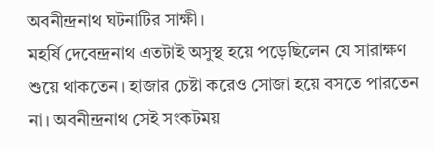অবনীন্দ্রনাথ ঘটনাটির সাক্ষী।
মহর্ষি দেবেন্দ্রনাথ এতটাই অসুস্থ হয়ে পড়েছিলেন যে সারাক্ষণ শুয়ে থাকতেন। হাজার চেষ্টা করেও সোজা হয়ে বসতে পারতেন না। অবনীন্দ্রনাথ সেই সংকটময়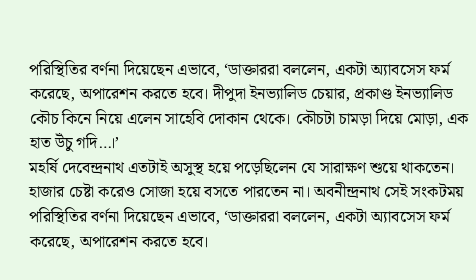পরিস্থিতির বর্ণনা দিয়েছেন এভাবে, ‘ডাক্তাররা বললেন, একটা অ্যাবসেস ফর্ম করেছে, অপারেশন করতে হবে। দীপুদা ইনভ্যালিড চেয়ার, প্রকাণ্ড ইনভ্যালিড কৌচ কিনে নিয়ে এলেন সাহেবি দোকান থেকে। কৌচটা চামড়া দিয়ে মোড়া, এক হাত উঁচু গদি…।’
মহর্ষি দেবেন্দ্রনাথ এতটাই অসুস্থ হয়ে পড়েছিলেন যে সারাক্ষণ শুয়ে থাকতেন। হাজার চেষ্টা করেও সোজা হয়ে বসতে পারতেন না। অবনীন্দ্রনাথ সেই সংকটময় পরিস্থিতির বর্ণনা দিয়েছেন এভাবে, ‘ডাক্তাররা বললেন, একটা অ্যাবসেস ফর্ম করেছে, অপারেশন করতে হবে।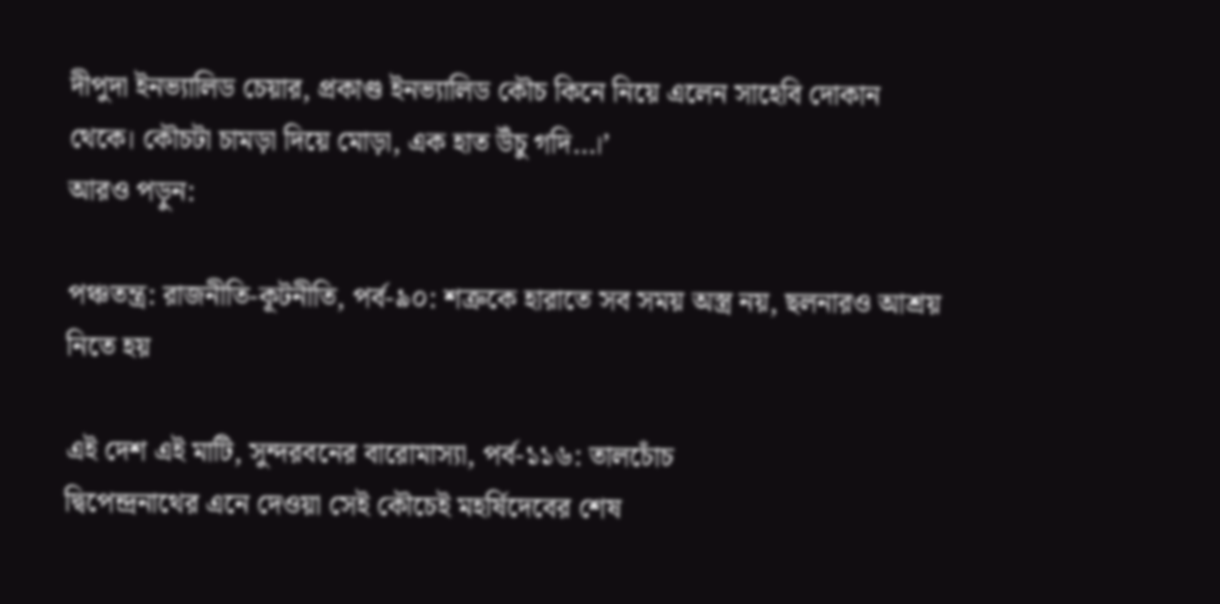দীপুদা ইনভ্যালিড চেয়ার, প্রকাণ্ড ইনভ্যালিড কৌচ কিনে নিয়ে এলেন সাহেবি দোকান থেকে। কৌচটা চামড়া দিয়ে মোড়া, এক হাত উঁচু গদি…।’
আরও পড়ুন:

পঞ্চতন্ত্র: রাজনীতি-কূটনীতি, পর্ব-৯০: শত্রুকে হারাতে সব সময় অস্ত্র নয়, ছলনারও আশ্রয় নিতে হয়

এই দেশ এই মাটি, সুন্দরবনের বারোমাস্যা, পর্ব-১১৬: তালচোঁচ
দ্বিপেন্দ্রনাথের এনে দেওয়া সেই কৌচেই মহর্ষিদেবের শেষ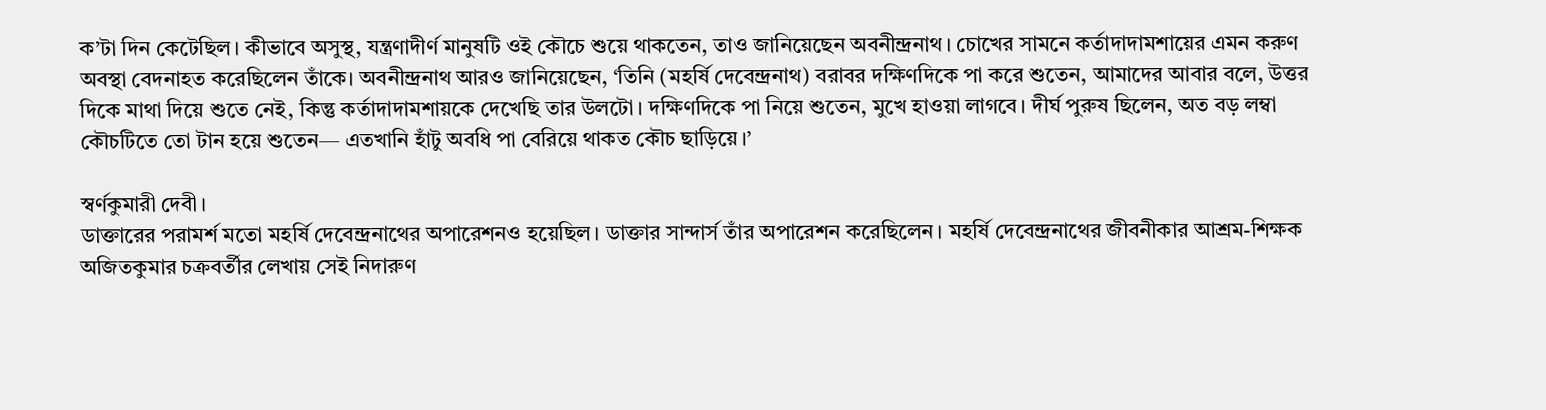ক’টা দিন কেটেছিল। কীভাবে অসুস্থ, যন্ত্রণাদীর্ণ মানুষটি ওই কৌচে শুয়ে থাকতেন, তাও জানিয়েছেন অবনীন্দ্রনাথ। চোখের সামনে কর্তাদাদামশায়ের এমন করুণ অবস্থা বেদনাহত করেছিলেন তাঁকে। অবনীন্দ্রনাথ আরও জানিয়েছেন, ‘তিনি (মহর্ষি দেবেন্দ্রনাথ) বরাবর দক্ষিণদিকে পা করে শুতেন, আমাদের আবার বলে, উত্তর দিকে মাথা দিয়ে শুতে নেই, কিন্তু কর্তাদাদামশায়কে দেখেছি তার উলটো। দক্ষিণদিকে পা নিয়ে শুতেন, মুখে হাওয়া লাগবে। দীর্ঘ পুরুষ ছিলেন, অত বড় লম্বা কৌচটিতে তো টান হয়ে শুতেন— এতখানি হাঁটু অবধি পা বেরিয়ে থাকত কৌচ ছাড়িয়ে।’

স্বর্ণকুমারী দেবী।
ডাক্তারের পরামর্শ মতো মহর্ষি দেবেন্দ্রনাথের অপারেশনও হয়েছিল। ডাক্তার সান্দার্স তাঁর অপারেশন করেছিলেন। মহর্ষি দেবেন্দ্রনাথের জীবনীকার আশ্রম-শিক্ষক অজিতকুমার চক্রবর্তীর লেখায় সেই নিদারুণ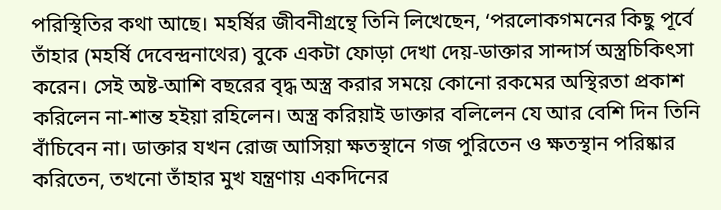পরিস্থিতির কথা আছে। মহর্ষির জীবনীগ্রন্থে তিনি লিখেছেন, ‘পরলোকগমনের কিছু পূর্বে তাঁহার (মহর্ষি দেবেন্দ্রনাথের) বুকে একটা ফোড়া দেখা দেয়-ডাক্তার সান্দার্স অস্ত্রচিকিৎসা করেন। সেই অষ্ট-আশি বছরের বৃদ্ধ অস্ত্র করার সময়ে কোনো রকমের অস্থিরতা প্রকাশ করিলেন না-শান্ত হইয়া রহিলেন। অস্ত্র করিয়াই ডাক্তার বলিলেন যে আর বেশি দিন তিনি বাঁচিবেন না। ডাক্তার যখন রোজ আসিয়া ক্ষতস্থানে গজ পুরিতেন ও ক্ষতস্থান পরিষ্কার করিতেন, তখনো তাঁহার মুখ যন্ত্রণায় একদিনের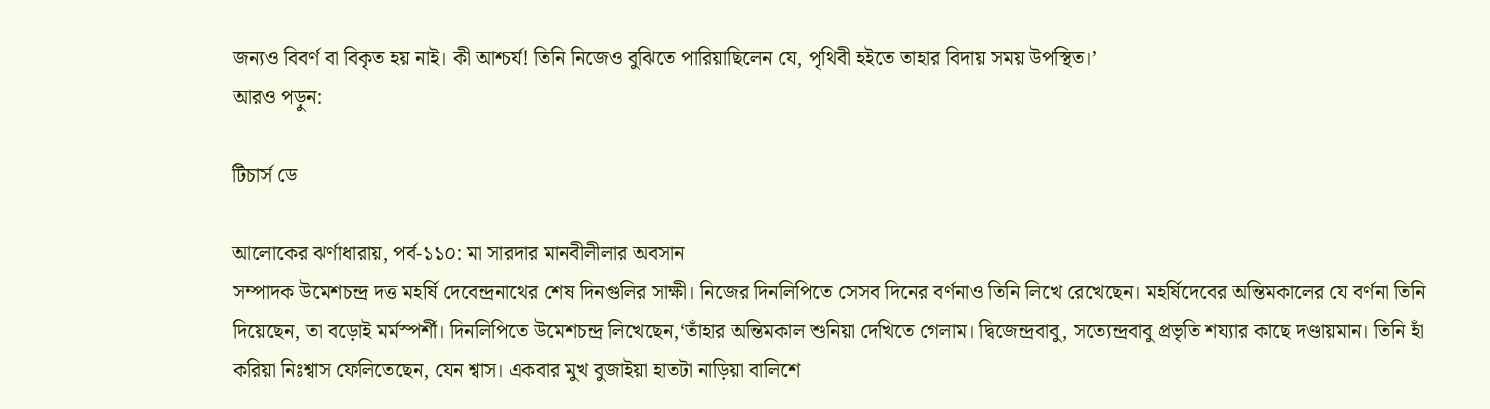জন্যও বিবর্ণ বা বিকৃত হয় নাই। কী আশ্চর্য! তিনি নিজেও বুঝিতে পারিয়াছিলেন যে, পৃথিবী হইতে তাহার বিদায় সময় উপস্থিত।’
আরও পড়ুন:

টিচার্স ডে

আলোকের ঝর্ণাধারায়, পর্ব-১১০: মা সারদার মানবীলীলার অবসান
সম্পাদক উমেশচন্দ্র দত্ত মহর্ষি দেবেন্দ্রনাথের শেষ দিনগুলির সাক্ষী। নিজের দিনলিপিতে সেসব দিনের বর্ণনাও তিনি লিখে রেখেছেন। মহর্ষিদেবের অন্তিমকালের যে বর্ণনা তিনি দিয়েছেন, তা বড়োই মর্মস্পর্শী। দিনলিপিতে উমেশচন্দ্র লিখেছেন,‘তাঁহার অন্তিমকাল শুনিয়া দেখিতে গেলাম। দ্বিজেন্দ্রবাবু, সত্যেন্দ্রবাবু প্রভৃতি শয্যার কাছে দণ্ডায়মান। তিনি হাঁ করিয়া নিঃশ্বাস ফেলিতেছেন, যেন শ্বাস। একবার মুখ বুজাইয়া হাতটা নাড়িয়া বালিশে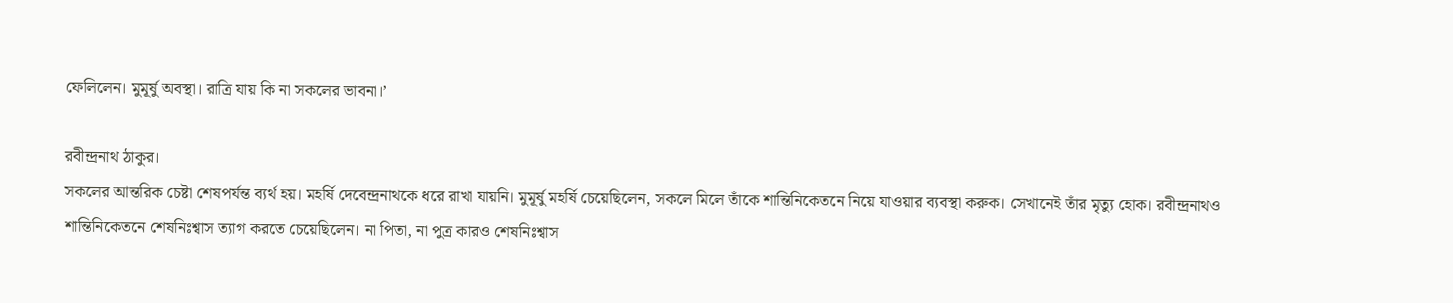ফেলিলেন। মুমূর্ষু অবস্থা। রাত্রি যায় কি না সকলের ভাবনা।’

রবীন্দ্রনাথ ঠাকুর।
সকলের আন্তরিক চেষ্টা শেষপর্যন্ত ব্যর্থ হয়। মহর্ষি দেবেন্দ্রনাথকে ধরে রাখা যায়নি। মুমূর্ষু মহর্ষি চেয়েছিলেন, সকলে মিলে তাঁকে শান্তিনিকেতনে নিয়ে যাওয়ার ব্যবস্থা করুক। সেখানেই তাঁর মৃত্যু হোক। রবীন্দ্রনাথও শান্তিনিকেতনে শেষনিঃশ্বাস ত্যাগ করতে চেয়েছিলেন। না পিতা, না পুত্র কারও শেষনিঃশ্বাস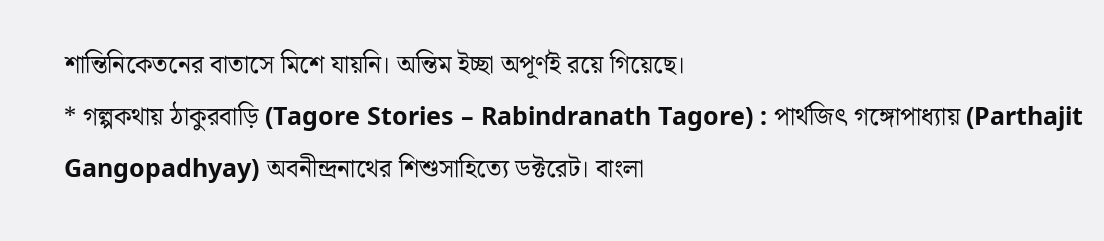শান্তিনিকেতনের বাতাসে মিশে যায়নি। অন্তিম ইচ্ছা অপূর্ণই রয়ে গিয়েছে।
* গল্পকথায় ঠাকুরবাড়ি (Tagore Stories – Rabindranath Tagore) : পার্থজিৎ গঙ্গোপাধ্যায় (Parthajit Gangopadhyay) অবনীন্দ্রনাথের শিশুসাহিত্যে ডক্টরেট। বাংলা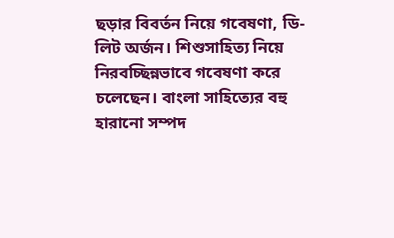ছড়ার বিবর্তন নিয়ে গবেষণা, ডি-লিট অর্জন। শিশুসাহিত্য নিয়ে নিরবচ্ছিন্নভাবে গবেষণা করে চলেছেন। বাংলা সাহিত্যের বহু হারানো সম্পদ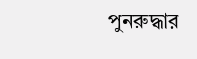পুনরুদ্ধার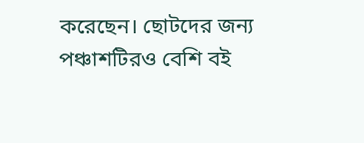করেছেন। ছোটদের জন্য পঞ্চাশটিরও বেশি বই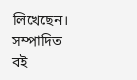লিখেছেন। সম্পাদিত বই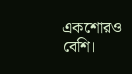একশোরও বেশি।